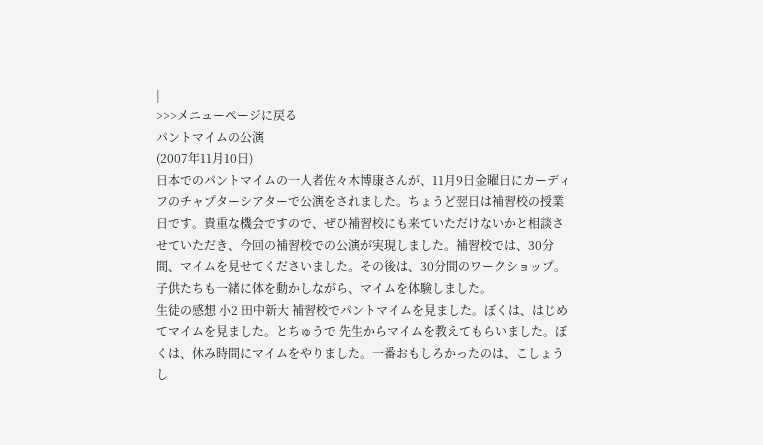|
>>>メニューページに戻る
パントマイムの公演
(2007年11月10日)
日本でのパントマイムの一人者佐々木博康さんが、11月9日金曜日にカーディフのチャプターシアターで公演をされました。ちょうど翌日は補習校の授業日です。貴重な機会ですので、ぜひ補習校にも来ていただけないかと相談させていただき、今回の補習校での公演が実現しました。補習校では、30分間、マイムを見せてくださいました。その後は、30分間のワークショップ。子供たちも一緒に体を動かしながら、マイムを体験しました。
生徒の感想 小2 田中新大 補習校でパントマイムを見ました。ぼくは、はじめてマイムを見ました。とちゅうで 先生からマイムを教えてもらいました。ぼくは、休み時間にマイムをやりました。一番おもしろかったのは、こしょうし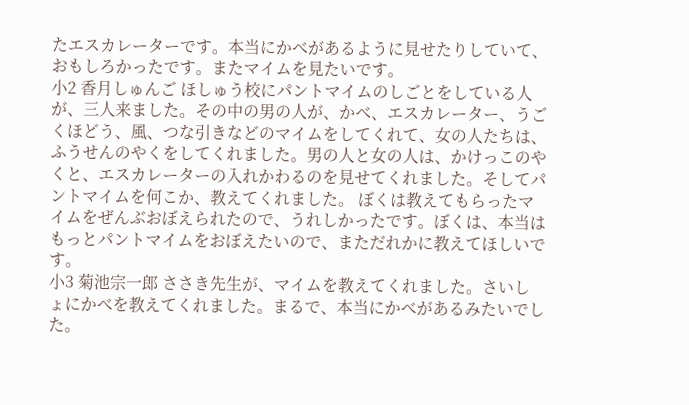たエスカレーターです。本当にかべがあるように見せたりしていて、おもしろかったです。またマイムを見たいです。
小2 香月しゅんご ほしゅう校にパントマイムのしごとをしている人が、三人来ました。その中の男の人が、かべ、エスカレーター、うごくほどう、風、つな引きなどのマイムをしてくれて、女の人たちは、ふうせんのやくをしてくれました。男の人と女の人は、かけっこのやくと、エスカレーターの入れかわるのを見せてくれました。そしてパントマイムを何こか、教えてくれました。 ぼくは教えてもらったマイムをぜんぶおぼえられたので、うれしかったです。ぼくは、本当はもっとパントマイムをおぼえたいので、まただれかに教えてほしいです。
小3 菊池宗一郎 ささき先生が、マイムを教えてくれました。さいしょにかべを教えてくれました。まるで、本当にかべがあるみたいでした。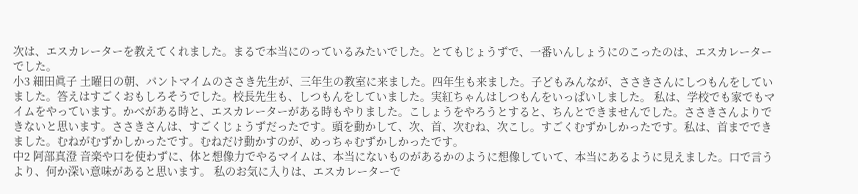次は、エスカレーターを教えてくれました。まるで本当にのっているみたいでした。とてもじょうずで、一番いんしょうにのこったのは、エスカレーターでした。
小3 細田眞子 土曜日の朝、パントマイムのささき先生が、三年生の教室に来ました。四年生も来ました。子どもみんなが、ささきさんにしつもんをしていました。答えはすごくおもしろそうでした。校長先生も、しつもんをしていました。実紅ちゃんはしつもんをいっぱいしました。 私は、学校でも家でもマイムをやっています。かべがある時と、エスカレーターがある時もやりました。こしょうをやろうとすると、ちんとできませんでした。ささきさんよりできないと思います。ささきさんは、すごくじょうずだったです。頭を動かして、次、首、次むね、次こし。すごくむずかしかったです。私は、首までできました。むねがむずかしかったです。むねだけ動かすのが、めっちゃむずかしかったです。
中2 阿部真澄 音楽や口を使わずに、体と想像力でやるマイムは、本当にないものがあるかのように想像していて、本当にあるように見えました。口で言うより、何か深い意味があると思います。 私のお気に入りは、エスカレーターで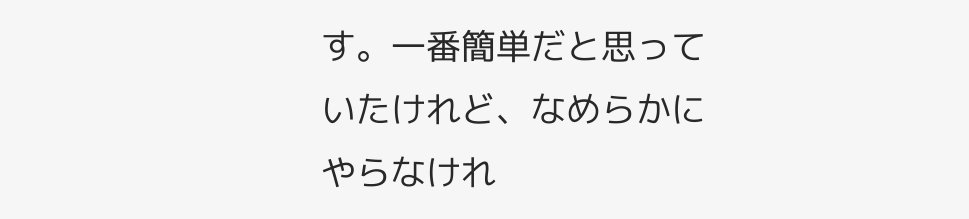す。一番簡単だと思っていたけれど、なめらかにやらなけれ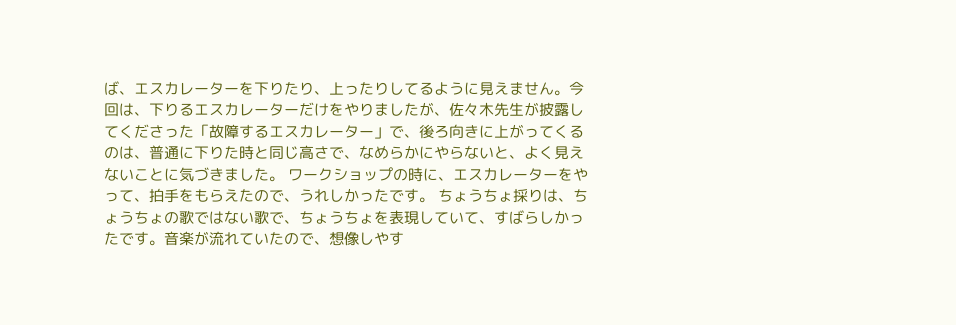ば、エスカレーターを下りたり、上ったりしてるように見えません。今回は、下りるエスカレーターだけをやりましたが、佐々木先生が披露してくださった「故障するエスカレーター」で、後ろ向きに上がってくるのは、普通に下りた時と同じ高さで、なめらかにやらないと、よく見えないことに気づきました。 ワークショップの時に、エスカレーターをやって、拍手をもらえたので、うれしかったです。 ちょうちょ採りは、ちょうちょの歌ではない歌で、ちょうちょを表現していて、すばらしかったです。音楽が流れていたので、想像しやす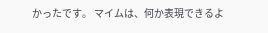かったです。 マイムは、何か表現できるよ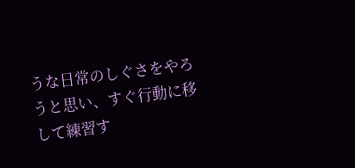うな日常のしぐさをやろうと思い、すぐ行動に移して練習す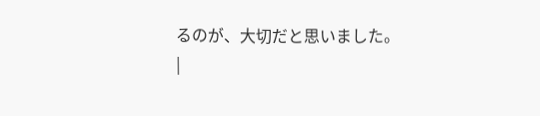るのが、大切だと思いました。
|